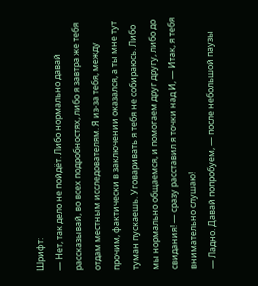Шрифт:
— Нет, так дело не пойдёт. Либо нормально давай рассказывай, во всех подробностях, либо я завтра же тебя отдам местным исследователям. Я из-за тебя, между прочим, фактически в заключении оказался, а ты мне тут туман пускаешь. Уговаривать я тебя не собираюсь. Либо мы нормально общаемся, и помогаем друг другу, либо до свидания! — сразу расставил я точки над И, — Итак, я тебя внимательно слушаю!
— Ладно. Давай попробуем, — после небольшой паузы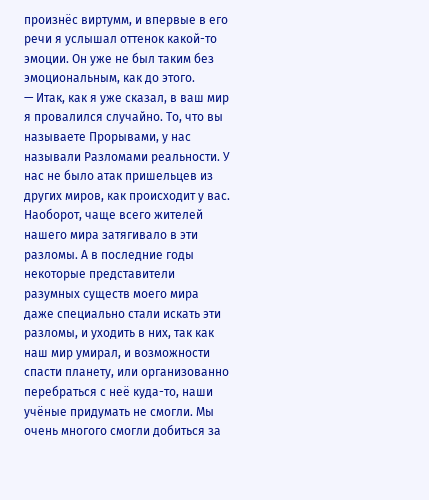произнёс виртумм, и впервые в его речи я услышал оттенок какой-то эмоции. Он уже не был таким без эмоциональным, как до этого.
— Итак, как я уже сказал, в ваш мир я провалился случайно. То, что вы называете Прорывами, у нас называли Разломами реальности. У нас не было атак пришельцев из других миров, как происходит у вас. Наоборот, чаще всего жителей нашего мира затягивало в эти разломы. А в последние годы некоторые представители разумных существ моего мира даже специально стали искать эти разломы, и уходить в них, так как наш мир умирал, и возможности спасти планету, или организованно перебраться с неё куда-то, наши учёные придумать не смогли. Мы очень многого смогли добиться за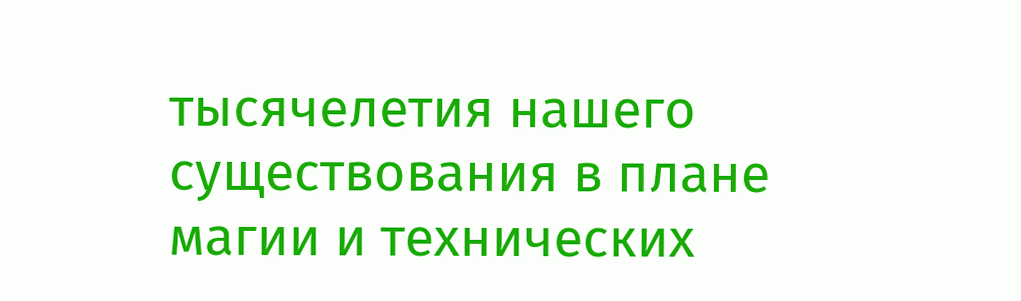тысячелетия нашего существования в плане магии и технических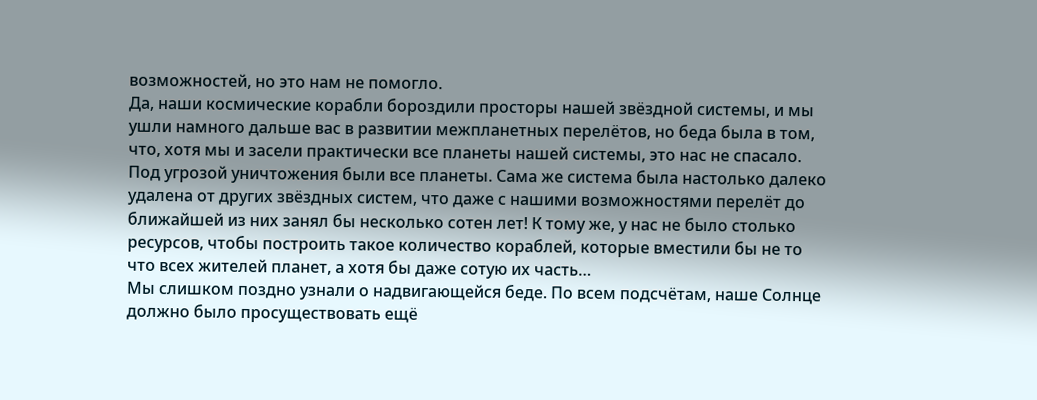возможностей, но это нам не помогло.
Да, наши космические корабли бороздили просторы нашей звёздной системы, и мы ушли намного дальше вас в развитии межпланетных перелётов, но беда была в том, что, хотя мы и засели практически все планеты нашей системы, это нас не спасало. Под угрозой уничтожения были все планеты. Сама же система была настолько далеко удалена от других звёздных систем, что даже с нашими возможностями перелёт до ближайшей из них занял бы несколько сотен лет! К тому же, у нас не было столько ресурсов, чтобы построить такое количество кораблей, которые вместили бы не то что всех жителей планет, а хотя бы даже сотую их часть…
Мы слишком поздно узнали о надвигающейся беде. По всем подсчётам, наше Солнце должно было просуществовать ещё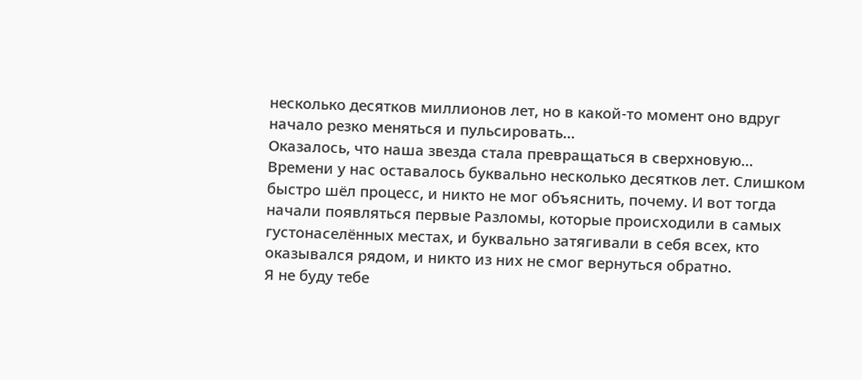несколько десятков миллионов лет, но в какой-то момент оно вдруг начало резко меняться и пульсировать…
Оказалось, что наша звезда стала превращаться в сверхновую… Времени у нас оставалось буквально несколько десятков лет. Слишком быстро шёл процесс, и никто не мог объяснить, почему. И вот тогда начали появляться первые Разломы, которые происходили в самых густонаселённых местах, и буквально затягивали в себя всех, кто оказывался рядом, и никто из них не смог вернуться обратно.
Я не буду тебе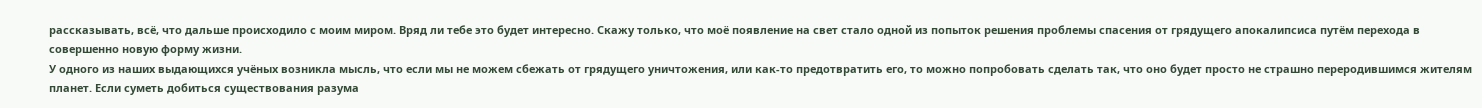рассказывать, всё, что дальше происходило с моим миром. Вряд ли тебе это будет интересно. Скажу только, что моё появление на свет стало одной из попыток решения проблемы спасения от грядущего апокалипсиса путём перехода в совершенно новую форму жизни.
У одного из наших выдающихся учёных возникла мысль, что если мы не можем сбежать от грядущего уничтожения, или как-то предотвратить его, то можно попробовать сделать так, что оно будет просто не страшно переродившимся жителям планет. Если суметь добиться существования разума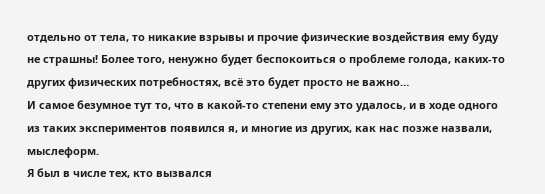отдельно от тела, то никакие взрывы и прочие физические воздействия ему буду не страшны! Более того, ненужно будет беспокоиться о проблеме голода, каких-то других физических потребностях, всё это будет просто не важно…
И самое безумное тут то, что в какой-то степени ему это удалось, и в ходе одного из таких экспериментов появился я, и многие из других, как нас позже назвали, мыслеформ.
Я был в числе тех, кто вызвался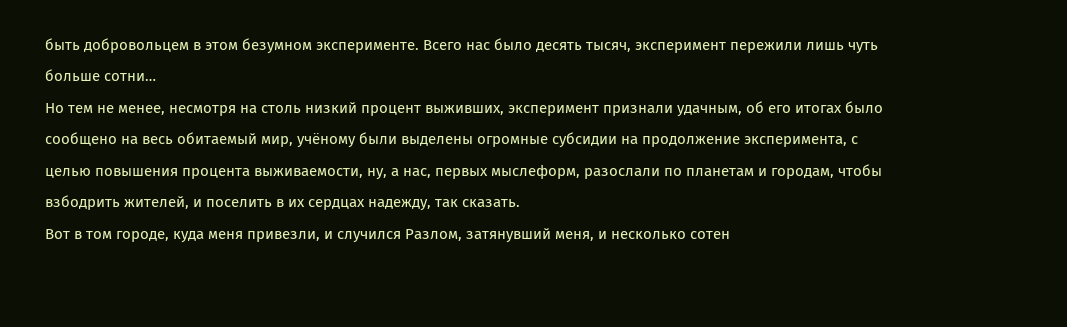быть добровольцем в этом безумном эксперименте. Всего нас было десять тысяч, эксперимент пережили лишь чуть больше сотни…
Но тем не менее, несмотря на столь низкий процент выживших, эксперимент признали удачным, об его итогах было сообщено на весь обитаемый мир, учёному были выделены огромные субсидии на продолжение эксперимента, с целью повышения процента выживаемости, ну, а нас, первых мыслеформ, разослали по планетам и городам, чтобы взбодрить жителей, и поселить в их сердцах надежду, так сказать.
Вот в том городе, куда меня привезли, и случился Разлом, затянувший меня, и несколько сотен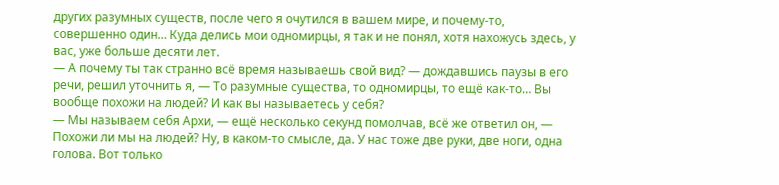других разумных существ, после чего я очутился в вашем мире, и почему-то, совершенно один… Куда делись мои одномирцы, я так и не понял, хотя нахожусь здесь, у вас, уже больше десяти лет.
— А почему ты так странно всё время называешь свой вид? — дождавшись паузы в его речи, решил уточнить я, — То разумные существа, то одномирцы, то ещё как-то… Вы вообще похожи на людей? И как вы называетесь у себя?
— Мы называем себя Архи, — ещё несколько секунд помолчав, всё же ответил он, — Похожи ли мы на людей? Ну, в каком-то смысле, да. У нас тоже две руки, две ноги, одна голова. Вот только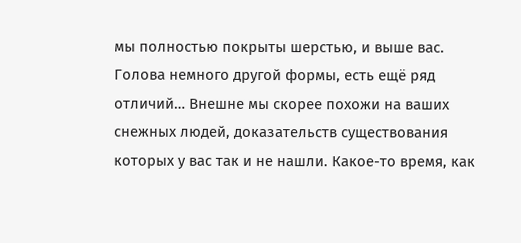мы полностью покрыты шерстью, и выше вас. Голова немного другой формы, есть ещё ряд отличий… Внешне мы скорее похожи на ваших снежных людей, доказательств существования которых у вас так и не нашли. Какое-то время, как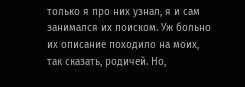только я про них узнал, я и сам занимался их поиском. Уж больно их описание походило на моих, так сказать, родичей. Но,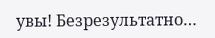увы! Безрезультатно…